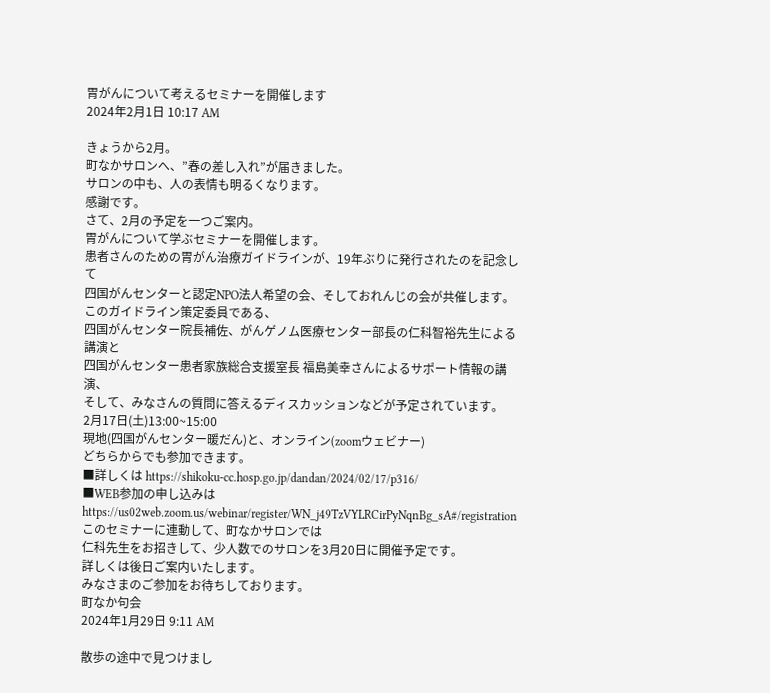胃がんについて考えるセミナーを開催します
2024年2月1日 10:17 AM

きょうから2月。
町なかサロンへ、”春の差し入れ”が届きました。
サロンの中も、人の表情も明るくなります。
感謝です。
さて、2月の予定を一つご案内。
胃がんについて学ぶセミナーを開催します。
患者さんのための胃がん治療ガイドラインが、19年ぶりに発行されたのを記念して
四国がんセンターと認定NPO法人希望の会、そしておれんじの会が共催します。
このガイドライン策定委員である、
四国がんセンター院長補佐、がんゲノム医療センター部長の仁科智裕先生による講演と
四国がんセンター患者家族総合支援室長 福島美幸さんによるサポート情報の講演、
そして、みなさんの質問に答えるディスカッションなどが予定されています。
2月17日(土)13:00~15:00
現地(四国がんセンター暖だん)と、オンライン(zoomウェビナー)
どちらからでも参加できます。
■詳しくは https://shikoku-cc.hosp.go.jp/dandan/2024/02/17/p316/
■WEB参加の申し込みは https://us02web.zoom.us/webinar/register/WN_j49TzVYLRCirPyNqnBg_sA#/registration
このセミナーに連動して、町なかサロンでは
仁科先生をお招きして、少人数でのサロンを3月20日に開催予定です。
詳しくは後日ご案内いたします。
みなさまのご参加をお待ちしております。
町なか句会
2024年1月29日 9:11 AM

散歩の途中で見つけまし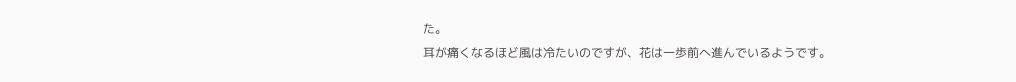た。
耳が痛くなるほど風は冷たいのですが、花は一歩前へ進んでいるようです。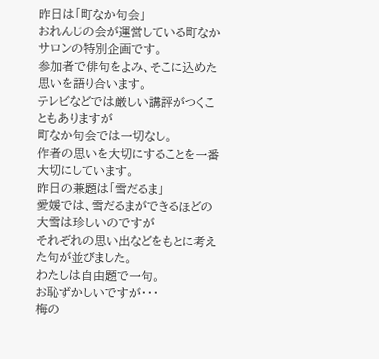昨日は「町なか句会」
おれんじの会が運営している町なかサロンの特別企画です。
参加者で俳句をよみ、そこに込めた思いを語り合います。
テレビなどでは厳しい講評がつくこともありますが
町なか句会では一切なし。
作者の思いを大切にすることを一番大切にしています。
昨日の兼題は「雪だるま」
愛媛では、雪だるまができるほどの大雪は珍しいのですが
それぞれの思い出などをもとに考えた句が並びました。
わたしは自由題で一句。
お恥ずかしいですが・・・
梅の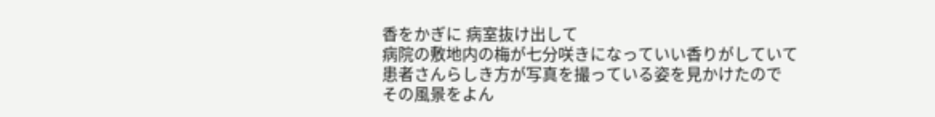香をかぎに 病室抜け出して
病院の敷地内の梅が七分咲きになっていい香りがしていて
患者さんらしき方が写真を撮っている姿を見かけたので
その風景をよん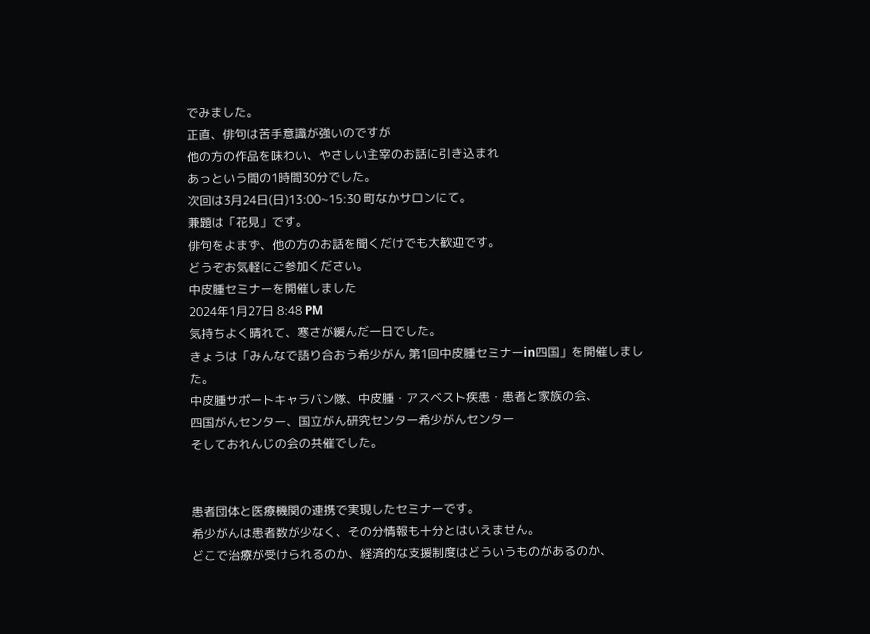でみました。
正直、俳句は苦手意識が強いのですが
他の方の作品を味わい、やさしい主宰のお話に引き込まれ
あっという間の1時間30分でした。
次回は3月24日(日)13:00~15:30 町なかサロンにて。
兼題は「花見」です。
俳句をよまず、他の方のお話を聞くだけでも大歓迎です。
どうぞお気軽にご参加ください。
中皮腫セミナーを開催しました
2024年1月27日 8:48 PM
気持ちよく晴れて、寒さが緩んだ一日でした。
きょうは「みんなで語り合おう希少がん 第1回中皮腫セミナーin四国」を開催しました。
中皮腫サポートキャラバン隊、中皮腫・アスベスト疾患・患者と家族の会、
四国がんセンター、国立がん研究センター希少がんセンター
そしておれんじの会の共催でした。


患者団体と医療機関の連携で実現したセミナーです。
希少がんは患者数が少なく、その分情報も十分とはいえません。
どこで治療が受けられるのか、経済的な支援制度はどういうものがあるのか、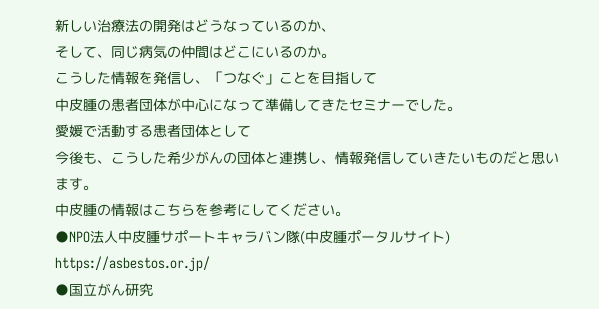新しい治療法の開発はどうなっているのか、
そして、同じ病気の仲間はどこにいるのか。
こうした情報を発信し、「つなぐ」ことを目指して
中皮腫の患者団体が中心になって準備してきたセミナーでした。
愛媛で活動する患者団体として
今後も、こうした希少がんの団体と連携し、情報発信していきたいものだと思います。
中皮腫の情報はこちらを参考にしてください。
●NPO法人中皮腫サポートキャラバン隊(中皮腫ポータルサイト)
https://asbestos.or.jp/
●国立がん研究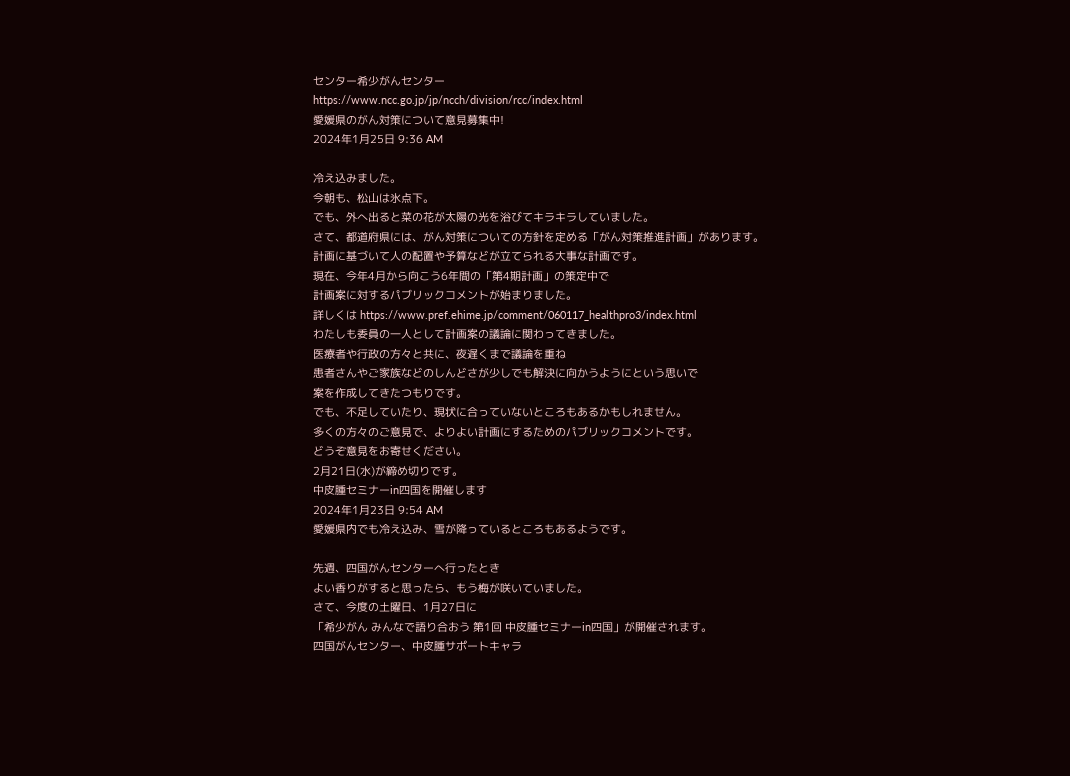センター希少がんセンター
https://www.ncc.go.jp/jp/ncch/division/rcc/index.html
愛媛県のがん対策について意見募集中!
2024年1月25日 9:36 AM

冷え込みました。
今朝も、松山は氷点下。
でも、外へ出ると菜の花が太陽の光を浴びてキラキラしていました。
さて、都道府県には、がん対策についての方針を定める「がん対策推進計画」があります。
計画に基づいて人の配置や予算などが立てられる大事な計画です。
現在、今年4月から向こう6年間の「第4期計画」の策定中で
計画案に対するパブリックコメントが始まりました。
詳しくは https://www.pref.ehime.jp/comment/060117_healthpro3/index.html
わたしも委員の一人として計画案の議論に関わってきました。
医療者や行政の方々と共に、夜遅くまで議論を重ね
患者さんやご家族などのしんどさが少しでも解決に向かうようにという思いで
案を作成してきたつもりです。
でも、不足していたり、現状に合っていないところもあるかもしれません。
多くの方々のご意見で、よりよい計画にするためのパブリックコメントです。
どうぞ意見をお寄せください。
2月21日(水)が締め切りです。
中皮腫セミナーin四国を開催します
2024年1月23日 9:54 AM
愛媛県内でも冷え込み、雪が降っているところもあるようです。

先週、四国がんセンターへ行ったとき
よい香りがすると思ったら、もう梅が咲いていました。
さて、今度の土曜日、1月27日に
「希少がん みんなで語り合おう 第1回 中皮腫セミナーin四国」が開催されます。
四国がんセンター、中皮腫サポートキャラ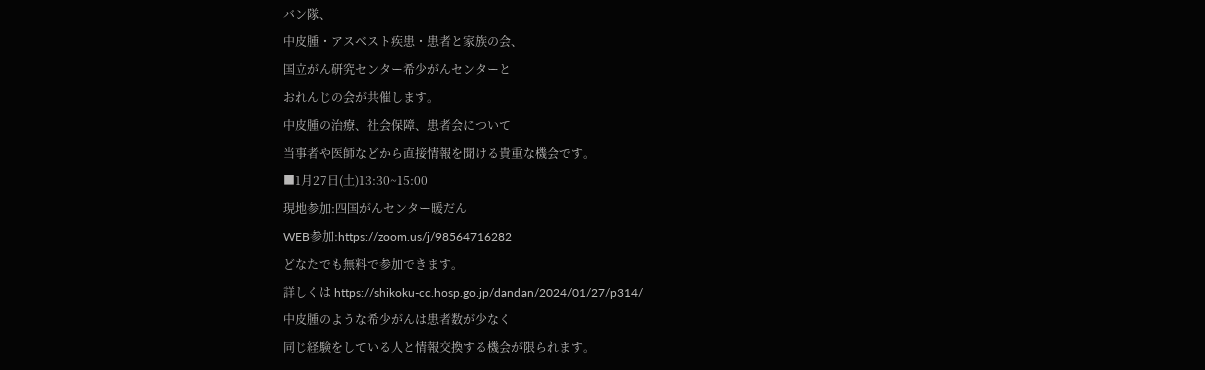バン隊、
中皮腫・アスベスト疾患・患者と家族の会、
国立がん研究センター希少がんセンターと
おれんじの会が共催します。
中皮腫の治療、社会保障、患者会について
当事者や医師などから直接情報を聞ける貴重な機会です。
■1月27日(土)13:30~15:00
現地参加:四国がんセンター暖だん
WEB参加:https://zoom.us/j/98564716282
どなたでも無料で参加できます。
詳しくは https://shikoku-cc.hosp.go.jp/dandan/2024/01/27/p314/
中皮腫のような希少がんは患者数が少なく
同じ経験をしている人と情報交換する機会が限られます。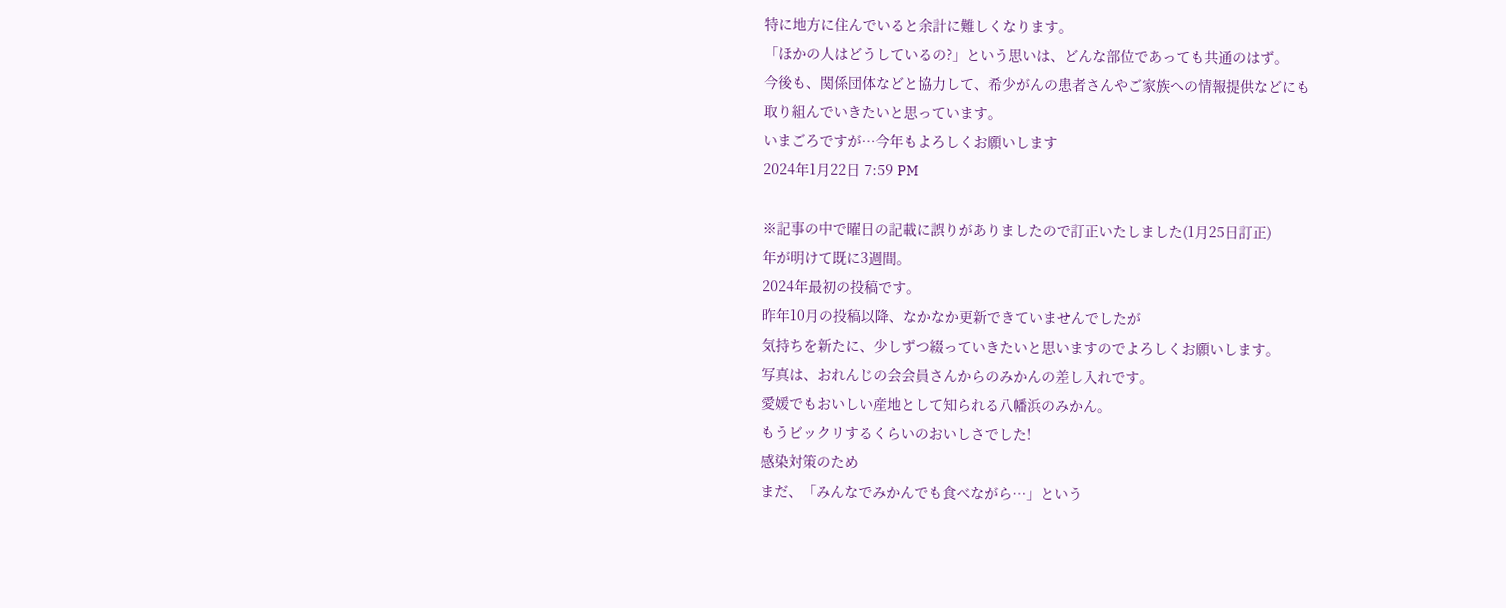特に地方に住んでいると余計に難しくなります。
「ほかの人はどうしているの?」という思いは、どんな部位であっても共通のはず。
今後も、関係団体などと協力して、希少がんの患者さんやご家族への情報提供などにも
取り組んでいきたいと思っています。
いまごろですが…今年もよろしくお願いします
2024年1月22日 7:59 PM

※記事の中で曜日の記載に誤りがありましたので訂正いたしました(1月25日訂正)
年が明けて既に3週間。
2024年最初の投稿です。
昨年10月の投稿以降、なかなか更新できていませんでしたが
気持ちを新たに、少しずつ綴っていきたいと思いますのでよろしくお願いします。
写真は、おれんじの会会員さんからのみかんの差し入れです。
愛媛でもおいしい産地として知られる八幡浜のみかん。
もうビックリするくらいのおいしさでした!
感染対策のため
まだ、「みんなでみかんでも食べながら…」という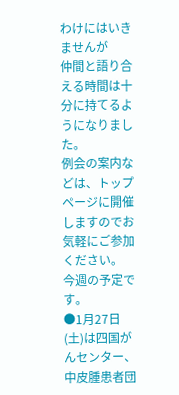わけにはいきませんが
仲間と語り合える時間は十分に持てるようになりました。
例会の案内などは、トップページに開催しますのでお気軽にご参加ください。
今週の予定です。
●1月27日(土)は四国がんセンター、中皮腫患者団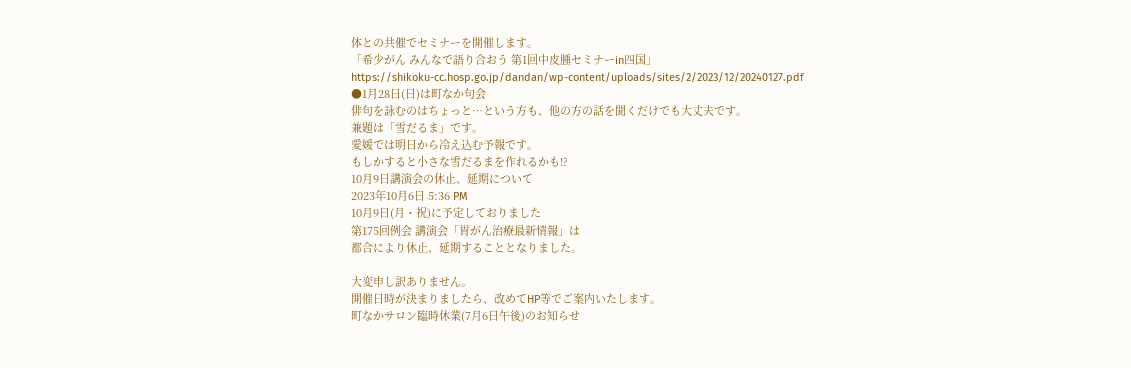体との共催でセミナーを開催します。
「希少がん みんなで語り合おう 第1回中皮腫セミナーin四国」
https://shikoku-cc.hosp.go.jp/dandan/wp-content/uploads/sites/2/2023/12/20240127.pdf
●1月28日(日)は町なか句会
俳句を詠むのはちょっと…という方も、他の方の話を聞くだけでも大丈夫です。
兼題は「雪だるま」です。
愛媛では明日から冷え込む予報です。
もしかすると小さな雪だるまを作れるかも!?
10月9日講演会の休止、延期について
2023年10月6日 5:36 PM
10月9日(月・祝)に予定しておりました
第175回例会 講演会「胃がん治療最新情報」は
都合により休止、延期することとなりました。

大変申し訳ありません。
開催日時が決まりましたら、改めてHP等でご案内いたします。
町なかサロン臨時休業(7月6日午後)のお知らせ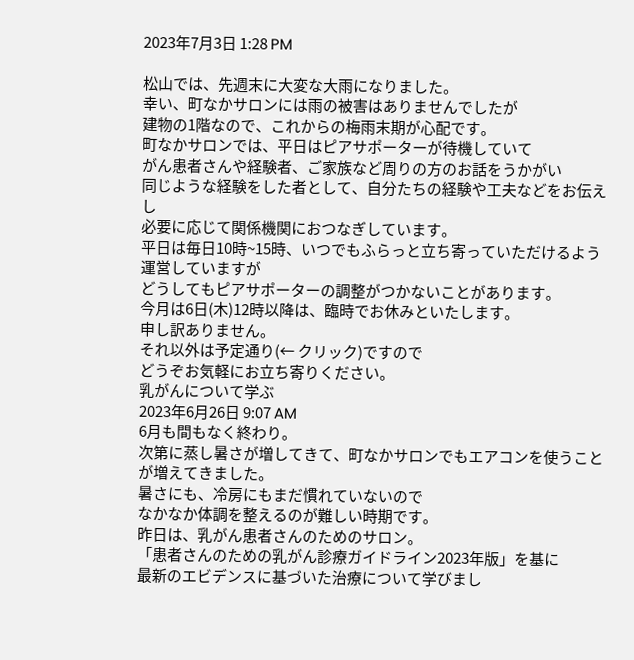2023年7月3日 1:28 PM

松山では、先週末に大変な大雨になりました。
幸い、町なかサロンには雨の被害はありませんでしたが
建物の1階なので、これからの梅雨末期が心配です。
町なかサロンでは、平日はピアサポーターが待機していて
がん患者さんや経験者、ご家族など周りの方のお話をうかがい
同じような経験をした者として、自分たちの経験や工夫などをお伝えし
必要に応じて関係機関におつなぎしています。
平日は毎日10時~15時、いつでもふらっと立ち寄っていただけるよう運営していますが
どうしてもピアサポーターの調整がつかないことがあります。
今月は6日(木)12時以降は、臨時でお休みといたします。
申し訳ありません。
それ以外は予定通り(← クリック)ですので
どうぞお気軽にお立ち寄りください。
乳がんについて学ぶ
2023年6月26日 9:07 AM
6月も間もなく終わり。
次第に蒸し暑さが増してきて、町なかサロンでもエアコンを使うことが増えてきました。
暑さにも、冷房にもまだ慣れていないので
なかなか体調を整えるのが難しい時期です。
昨日は、乳がん患者さんのためのサロン。
「患者さんのための乳がん診療ガイドライン2023年版」を基に
最新のエビデンスに基づいた治療について学びまし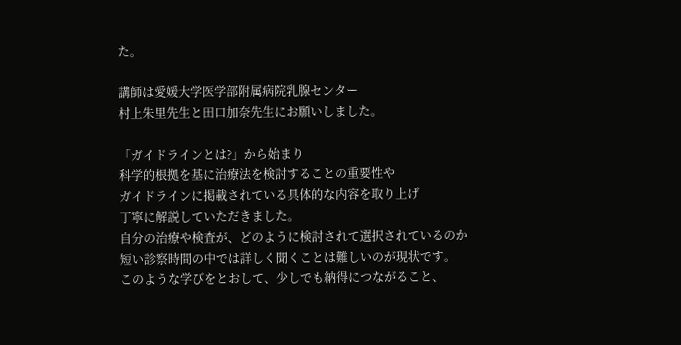た。

講師は愛媛大学医学部附属病院乳腺センター
村上朱里先生と田口加奈先生にお願いしました。

「ガイドラインとは?」から始まり
科学的根拠を基に治療法を検討することの重要性や
ガイドラインに掲載されている具体的な内容を取り上げ
丁寧に解説していただきました。
自分の治療や検査が、どのように検討されて選択されているのか
短い診察時間の中では詳しく聞くことは難しいのが現状です。
このような学びをとおして、少しでも納得につながること、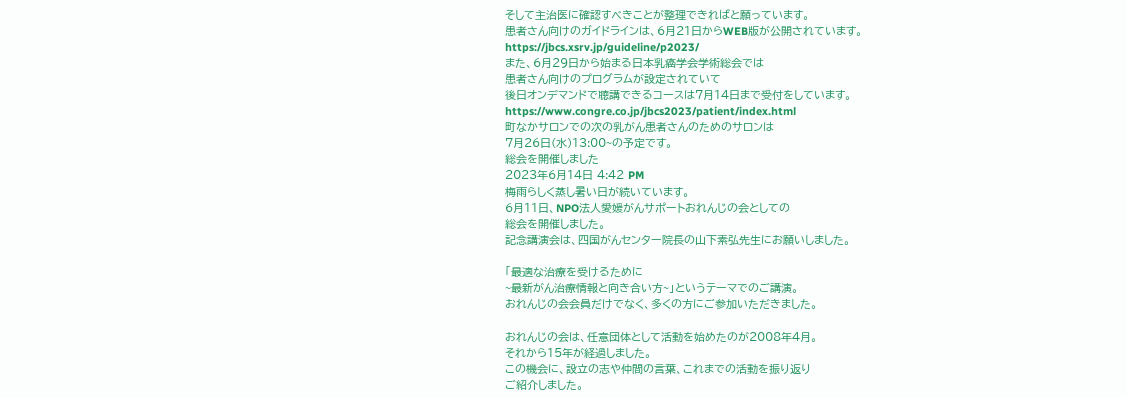そして主治医に確認すべきことが整理できればと願っています。
患者さん向けのガイドラインは、6月21日からWEB版が公開されています。
https://jbcs.xsrv.jp/guideline/p2023/
また、6月29日から始まる日本乳癌学会学術総会では
患者さん向けのプログラムが設定されていて
後日オンデマンドで聴講できるコースは7月14日まで受付をしています。
https://www.congre.co.jp/jbcs2023/patient/index.html
町なかサロンでの次の乳がん患者さんのためのサロンは
7月26日(水)13:00~の予定です。
総会を開催しました
2023年6月14日 4:42 PM
梅雨らしく蒸し暑い日が続いています。
6月11日、NPO法人愛媛がんサポートおれんじの会としての
総会を開催しました。
記念講演会は、四国がんセンター院長の山下素弘先生にお願いしました。

「最適な治療を受けるために
~最新がん治療情報と向き合い方~」というテーマでのご講演。
おれんじの会会員だけでなく、多くの方にご参加いただきました。

おれんじの会は、任意団体として活動を始めたのが2008年4月。
それから15年が経過しました。
この機会に、設立の志や仲間の言葉、これまでの活動を振り返り
ご紹介しました。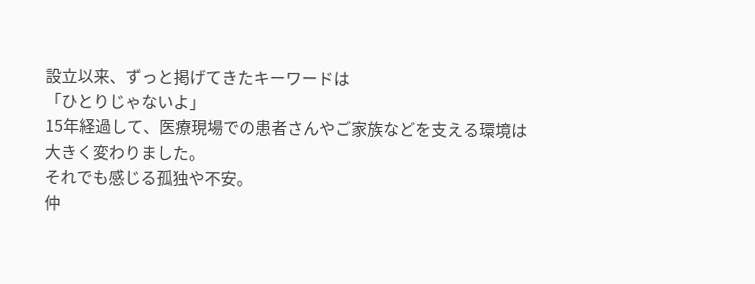設立以来、ずっと掲げてきたキーワードは
「ひとりじゃないよ」
15年経過して、医療現場での患者さんやご家族などを支える環境は
大きく変わりました。
それでも感じる孤独や不安。
仲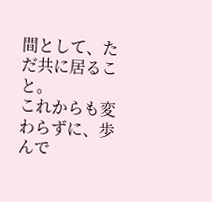間として、ただ共に居ること。
これからも変わらずに、歩んで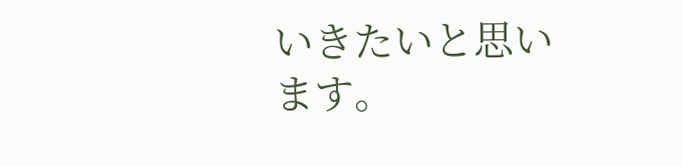いきたいと思います。